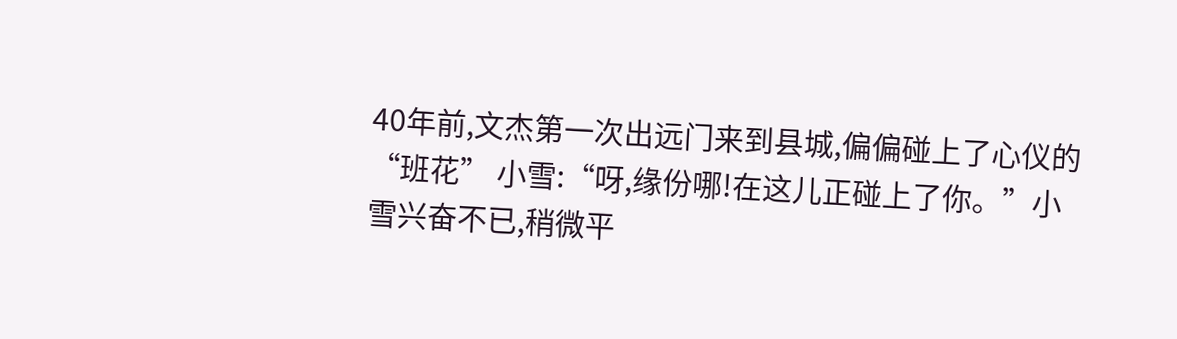40年前,文杰第一次出远门来到县城,偏偏碰上了心仪的“班花” 小雪:“呀,缘份哪!在这儿正碰上了你。”小雪兴奋不已,稍微平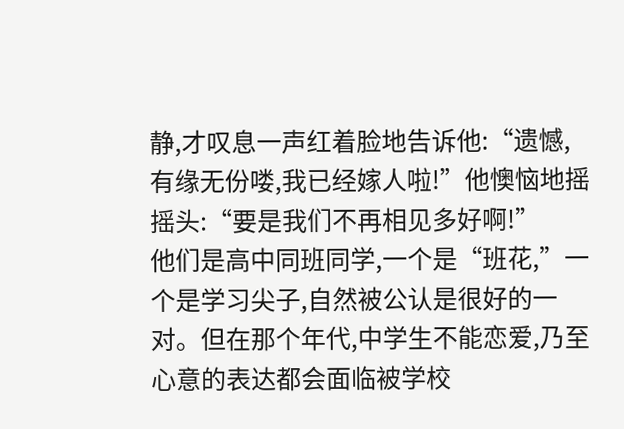静,才叹息一声红着脸地告诉他:“遗憾,有缘无份喽,我已经嫁人啦!”他懊恼地摇摇头:“要是我们不再相见多好啊!”
他们是高中同班同学,一个是“班花,”一个是学习尖子,自然被公认是很好的一对。但在那个年代,中学生不能恋爱,乃至心意的表达都会面临被学校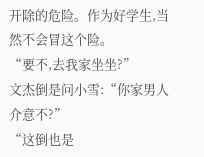开除的危险。作为好学生,当然不会冒这个险。
“要不,去我家坐坐?”
文杰倒是问小雪:“你家男人介意不?”
“这倒也是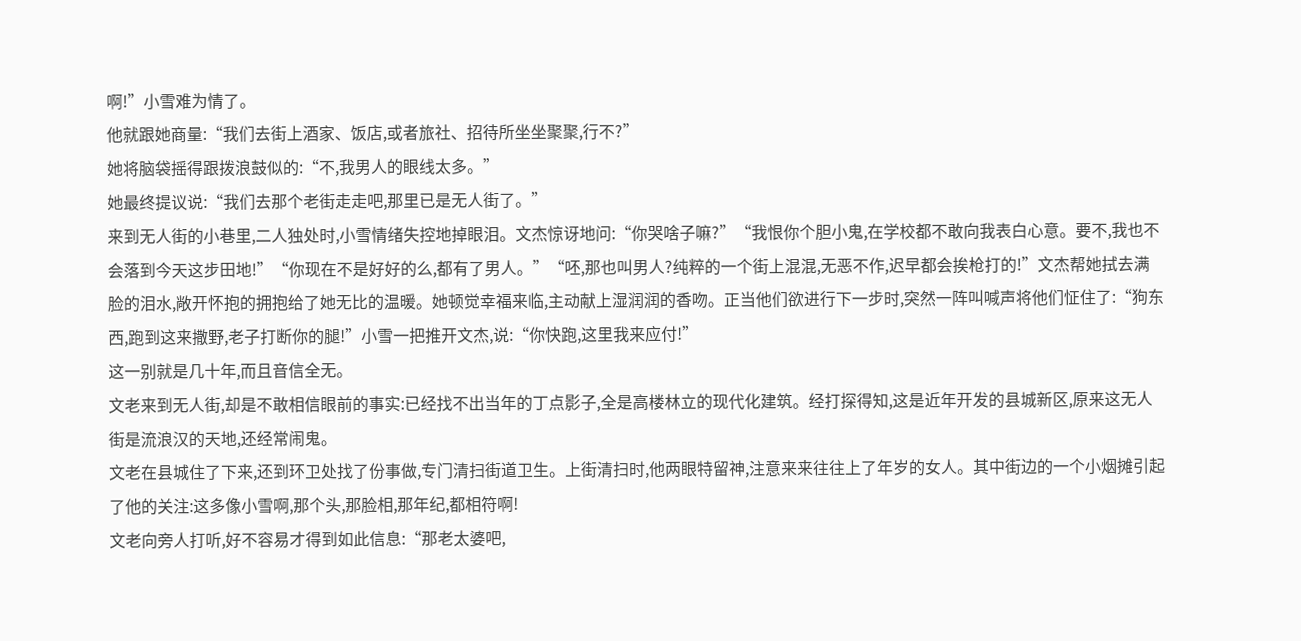啊!”小雪难为情了。
他就跟她商量:“我们去街上酒家、饭店,或者旅社、招待所坐坐聚聚,行不?”
她将脑袋摇得跟拨浪鼓似的:“不,我男人的眼线太多。”
她最终提议说:“我们去那个老街走走吧,那里已是无人街了。”
来到无人街的小巷里,二人独处时,小雪情绪失控地掉眼泪。文杰惊讶地问:“你哭啥子嘛?”“我恨你个胆小鬼,在学校都不敢向我表白心意。要不,我也不会落到今天这步田地!”“你现在不是好好的么,都有了男人。”“呸,那也叫男人?纯粹的一个街上混混,无恶不作,迟早都会挨枪打的!”文杰帮她拭去满脸的泪水,敞开怀抱的拥抱给了她无比的温暖。她顿觉幸福来临,主动献上湿润润的香吻。正当他们欲进行下一步时,突然一阵叫喊声将他们怔住了:“狗东西,跑到这来撒野,老子打断你的腿!”小雪一把推开文杰,说:“你快跑,这里我来应付!”
这一别就是几十年,而且音信全无。
文老来到无人街,却是不敢相信眼前的事实:已经找不出当年的丁点影子,全是高楼林立的现代化建筑。经打探得知,这是近年开发的县城新区,原来这无人街是流浪汉的天地,还经常闹鬼。
文老在县城住了下来,还到环卫处找了份事做,专门清扫街道卫生。上街清扫时,他两眼特留神,注意来来往往上了年岁的女人。其中街边的一个小烟摊引起了他的关注:这多像小雪啊,那个头,那脸相,那年纪,都相符啊!
文老向旁人打听,好不容易才得到如此信息:“那老太婆吧,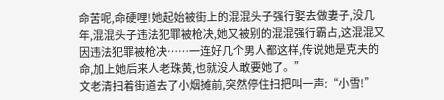命苦呢,命硬哩!她起始被街上的混混头子强行娶去做妻子,没几年,混混头子违法犯罪被枪决,她又被别的混混强行霸占,这混混又因违法犯罪被枪决……一连好几个男人都这样,传说她是克夫的命,加上她后来人老珠黄,也就没人敢要她了。”
文老清扫着街道去了小烟摊前,突然停住扫把叫一声:“小雪!”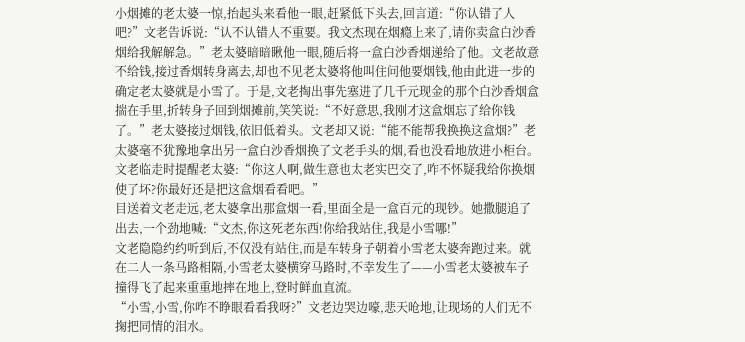小烟摊的老太婆一惊,抬起头来看他一眼,赶紧低下头去,回言道:“你认错了人吧?”文老告诉说:“认不认错人不重要。我文杰现在烟瘾上来了,请你卖盒白沙香烟给我解解急。”老太婆暗暗瞅他一眼,随后将一盒白沙香烟递给了他。文老故意不给钱,接过香烟转身离去,却也不见老太婆将他叫住问他要烟钱,他由此进一步的确定老太婆就是小雪了。于是,文老掏出事先塞进了几千元现金的那个白沙香烟盒揣在手里,折转身子回到烟摊前,笑笑说:“不好意思,我刚才这盒烟忘了给你钱了。”老太婆接过烟钱,依旧低着头。文老却又说:“能不能帮我换换这盒烟?”老太婆毫不犹豫地拿出另一盒白沙香烟换了文老手头的烟,看也没看地放进小柜台。文老临走时提醒老太婆:“你这人啊,做生意也太老实巴交了,咋不怀疑我给你换烟使了坏?你最好还是把这盒烟看看吧。”
目送着文老走远,老太婆拿出那盒烟一看,里面全是一盒百元的现钞。她撒腿追了出去,一个劲地喊:“文杰,你这死老东西!你给我站住,我是小雪哪!”
文老隐隐约约听到后,不仅没有站住,而是车转身子朝着小雪老太婆奔跑过来。就在二人一条马路相隔,小雪老太婆横穿马路时,不幸发生了——小雪老太婆被车子撞得飞了起来重重地摔在地上,登时鲜血直流。
“小雪,小雪,你咋不睁眼看看我呀?”文老边哭边嚎,悲天呛地,让现场的人们无不掬把同情的泪水。